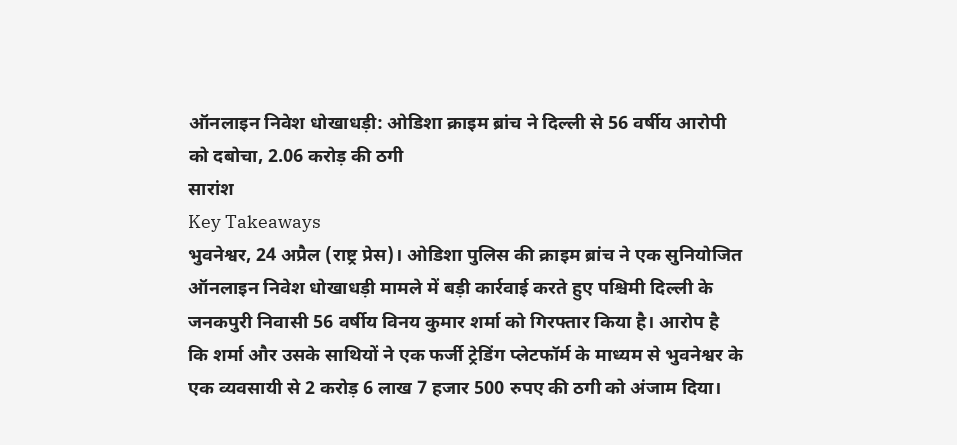ऑनलाइन निवेश धोखाधड़ी: ओडिशा क्राइम ब्रांच ने दिल्ली से 56 वर्षीय आरोपी को दबोचा, 2.06 करोड़ की ठगी
सारांश
Key Takeaways
भुवनेश्वर, 24 अप्रैल (राष्ट्र प्रेस)। ओडिशा पुलिस की क्राइम ब्रांच ने एक सुनियोजित ऑनलाइन निवेश धोखाधड़ी मामले में बड़ी कार्रवाई करते हुए पश्चिमी दिल्ली के जनकपुरी निवासी 56 वर्षीय विनय कुमार शर्मा को गिरफ्तार किया है। आरोप है कि शर्मा और उसके साथियों ने एक फर्जी ट्रेडिंग प्लेटफॉर्म के माध्यम से भुवनेश्वर के एक व्यवसायी से 2 करोड़ 6 लाख 7 हजार 500 रुपए की ठगी को अंजाम दिया।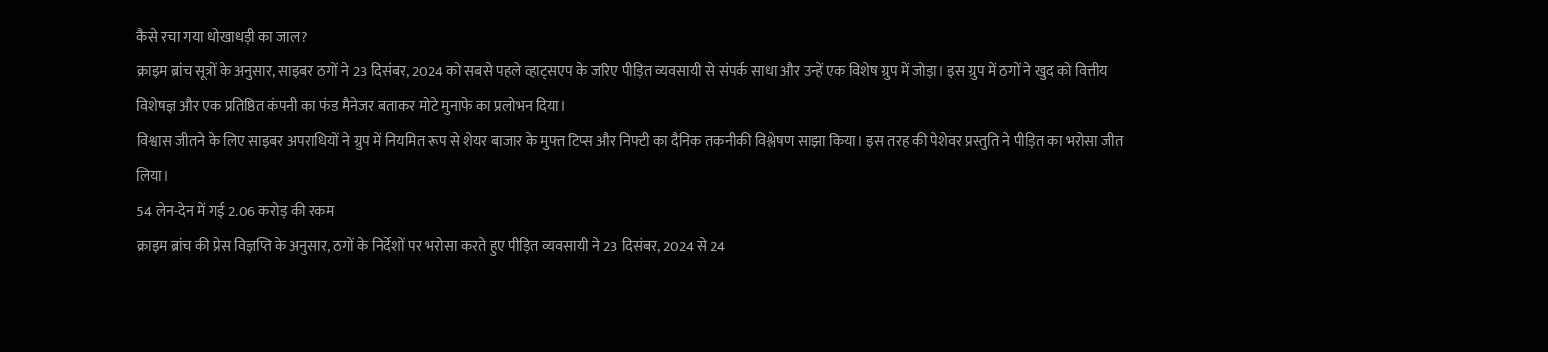कैसे रचा गया धोखाधड़ी का जाल?
क्राइम ब्रांच सूत्रों के अनुसार, साइबर ठगों ने 23 दिसंबर, 2024 को सबसे पहले व्हाट्सएप के जरिए पीड़ित व्यवसायी से संपर्क साधा और उन्हें एक विशेष ग्रुप में जोड़ा। इस ग्रुप में ठगों ने खुद को वित्तीय विशेषज्ञ और एक प्रतिष्ठित कंपनी का फंड मैनेजर बताकर मोटे मुनाफे का प्रलोभन दिया।
विश्वास जीतने के लिए साइबर अपराधियों ने ग्रुप में नियमित रूप से शेयर बाजार के मुफ्त टिप्स और निफ्टी का दैनिक तकनीकी विश्लेषण साझा किया। इस तरह की पेशेवर प्रस्तुति ने पीड़ित का भरोसा जीत लिया।
54 लेन-देन में गई 2.06 करोड़ की रकम
क्राइम ब्रांच की प्रेस विज्ञप्ति के अनुसार, ठगों के निर्देशों पर भरोसा करते हुए पीड़ित व्यवसायी ने 23 दिसंबर, 2024 से 24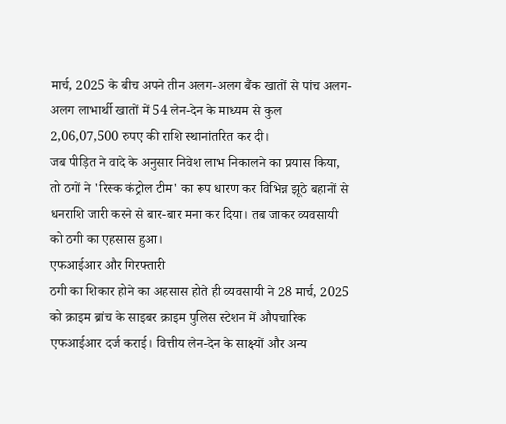मार्च, 2025 के बीच अपने तीन अलग-अलग बैंक खातों से पांच अलग-अलग लाभार्थी खातों में 54 लेन-देन के माध्यम से कुल 2,06,07,500 रुपए की राशि स्थानांतरित कर दी।
जब पीड़ित ने वादे के अनुसार निवेश लाभ निकालने का प्रयास किया, तो ठगों ने 'रिस्क कंट्रोल टीम' का रूप धारण कर विभिन्न झूठे बहानों से धनराशि जारी करने से बार-बार मना कर दिया। तब जाकर व्यवसायी को ठगी का एहसास हुआ।
एफआईआर और गिरफ्तारी
ठगी का शिकार होने का अहसास होते ही व्यवसायी ने 28 मार्च, 2025 को क्राइम ब्रांच के साइबर क्राइम पुलिस स्टेशन में औपचारिक एफआईआर दर्ज कराई। वित्तीय लेन-देन के साक्ष्यों और अन्य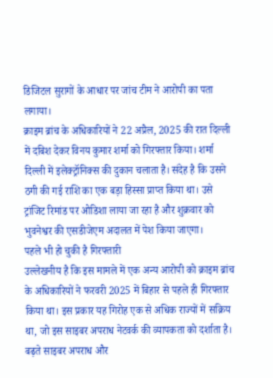डिजिटल सुरागों के आधार पर जांच टीम ने आरोपी का पता लगाया।
क्राइम ब्रांच के अधिकारियों ने 22 अप्रैल, 2025 की रात दिल्ली में दबिश देकर विनय कुमार शर्मा को गिरफ्तार किया। शर्मा दिल्ली में इलेक्ट्रॉनिक्स की दुकान चलाता है। संदेह है कि उसने ठगी की गई राशि का एक बड़ा हिस्सा प्राप्त किया था। उसे ट्रांजिट रिमांड पर ओडिशा लाया जा रहा है और शुक्रवार को भुवनेश्वर की एसडीजेएम अदालत में पेश किया जाएगा।
पहले भी हो चुकी है गिरफ्तारी
उल्लेखनीय है कि इस मामले में एक अन्य आरोपी को क्राइम ब्रांच के अधिकारियों ने फरवरी 2025 में बिहार से पहले ही गिरफ्तार किया था। इस प्रकार यह गिरोह एक से अधिक राज्यों में सक्रिय था, जो इस साइबर अपराध नेटवर्क की व्यापकता को दर्शाता है।
बढ़ते साइबर अपराध और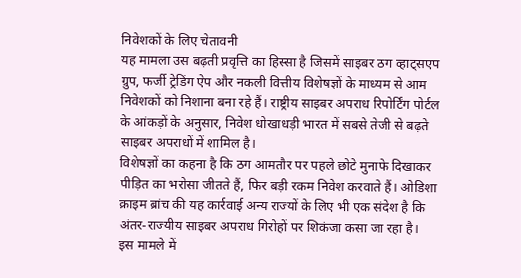निवेशकों के लिए चेतावनी
यह मामला उस बढ़ती प्रवृत्ति का हिस्सा है जिसमें साइबर ठग व्हाट्सएप ग्रुप, फर्जी ट्रेडिंग ऐप और नकली वित्तीय विशेषज्ञों के माध्यम से आम निवेशकों को निशाना बना रहे हैं। राष्ट्रीय साइबर अपराध रिपोर्टिंग पोर्टल के आंकड़ों के अनुसार, निवेश धोखाधड़ी भारत में सबसे तेजी से बढ़ते साइबर अपराधों में शामिल है।
विशेषज्ञों का कहना है कि ठग आमतौर पर पहले छोटे मुनाफे दिखाकर पीड़ित का भरोसा जीतते हैं, फिर बड़ी रकम निवेश करवाते हैं। ओडिशा क्राइम ब्रांच की यह कार्रवाई अन्य राज्यों के लिए भी एक संदेश है कि अंतर-राज्यीय साइबर अपराध गिरोहों पर शिकंजा कसा जा रहा है।
इस मामले में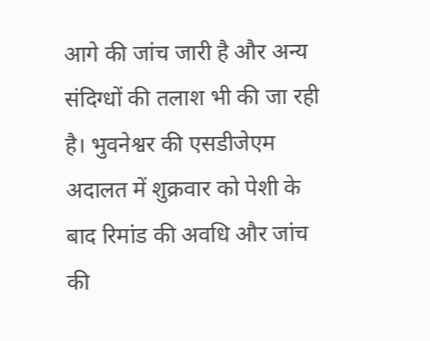आगे की जांच जारी है और अन्य संदिग्धों की तलाश भी की जा रही है। भुवनेश्वर की एसडीजेएम अदालत में शुक्रवार को पेशी के बाद रिमांड की अवधि और जांच की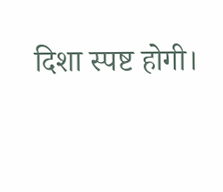दिशा स्पष्ट होगी।